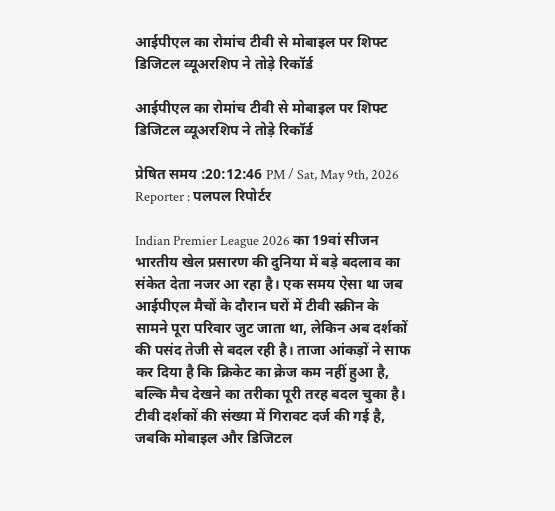आईपीएल का रोमांच टीवी से मोबाइल पर शिफ्ट डिजिटल व्यूअरशिप ने तोड़े रिकॉर्ड

आईपीएल का रोमांच टीवी से मोबाइल पर शिफ्ट डिजिटल व्यूअरशिप ने तोड़े रिकॉर्ड

प्रेषित समय :20:12:46 PM / Sat, May 9th, 2026
Reporter : पलपल रिपोर्टर

Indian Premier League 2026 का 19वां सीजन भारतीय खेल प्रसारण की दुनिया में बड़े बदलाव का संकेत देता नजर आ रहा है। एक समय ऐसा था जब आईपीएल मैचों के दौरान घरों में टीवी स्क्रीन के सामने पूरा परिवार जुट जाता था, लेकिन अब दर्शकों की पसंद तेजी से बदल रही है। ताजा आंकड़ों ने साफ कर दिया है कि क्रिकेट का क्रेज कम नहीं हुआ है, बल्कि मैच देखने का तरीका पूरी तरह बदल चुका है। टीवी दर्शकों की संख्या में गिरावट दर्ज की गई है, जबकि मोबाइल और डिजिटल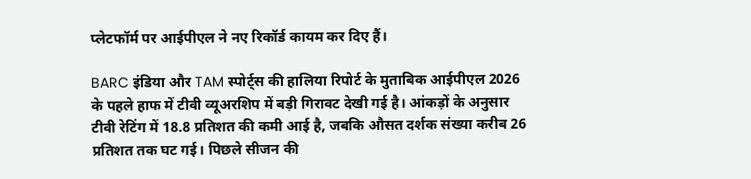प्लेटफॉर्म पर आईपीएल ने नए रिकॉर्ड कायम कर दिए हैं।

BARC इंडिया और TAM स्पोर्ट्स की हालिया रिपोर्ट के मुताबिक आईपीएल 2026 के पहले हाफ में टीवी व्यूअरशिप में बड़ी गिरावट देखी गई है। आंकड़ों के अनुसार टीवी रेटिंग में 18.8 प्रतिशत की कमी आई है, जबकि औसत दर्शक संख्या करीब 26 प्रतिशत तक घट गई। पिछले सीजन की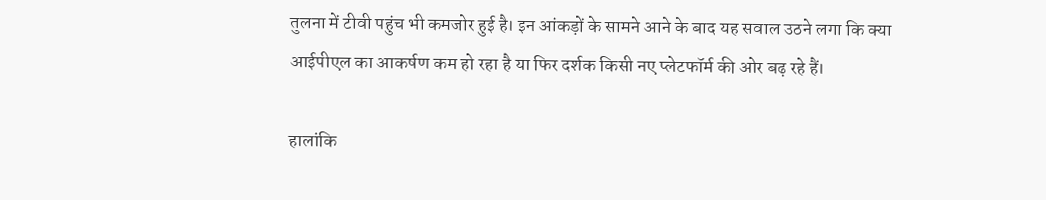तुलना में टीवी पहुंच भी कमजोर हुई है। इन आंकड़ों के सामने आने के बाद यह सवाल उठने लगा कि क्या आईपीएल का आकर्षण कम हो रहा है या फिर दर्शक किसी नए प्लेटफॉर्म की ओर बढ़ रहे हैं।

हालांकि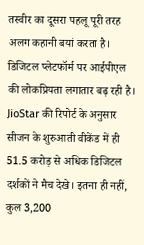तस्वीर का दूसरा पहलू पूरी तरह अलग कहानी बयां करता है। डिजिटल प्लेटफॉर्म पर आईपीएल की लोकप्रियता लगातार बढ़ रही है। JioStar की रिपोर्ट के अनुसार सीजन के शुरुआती वीकेंड में ही 51.5 करोड़ से अधिक डिजिटल दर्शकों ने मैच देखे। इतना ही नहीं, कुल 3,200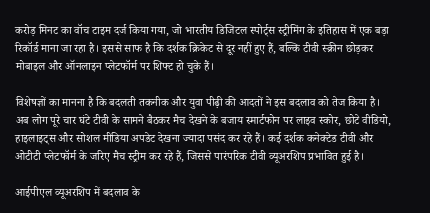करोड़ मिनट का वॉच टाइम दर्ज किया गया, जो भारतीय डिजिटल स्पोर्ट्स स्ट्रीमिंग के इतिहास में एक बड़ा रिकॉर्ड माना जा रहा है। इससे साफ है कि दर्शक क्रिकेट से दूर नहीं हुए हैं, बल्कि टीवी स्क्रीन छोड़कर मोबाइल और ऑनलाइन प्लेटफॉर्म पर शिफ्ट हो चुके हैं।

विशेषज्ञों का मानना है कि बदलती तकनीक और युवा पीढ़ी की आदतों ने इस बदलाव को तेज किया है। अब लोग पूरे चार घंटे टीवी के सामने बैठकर मैच देखने के बजाय स्मार्टफोन पर लाइव स्कोर, छोटे वीडियो, हाइलाइट्स और सोशल मीडिया अपडेट देखना ज्यादा पसंद कर रहे हैं। कई दर्शक कनेक्टेड टीवी और ओटीटी प्लेटफॉर्म के जरिए मैच स्ट्रीम कर रहे हैं, जिससे पारंपरिक टीवी व्यूअरशिप प्रभावित हुई है।

आईपीएल व्यूअरशिप में बदलाव के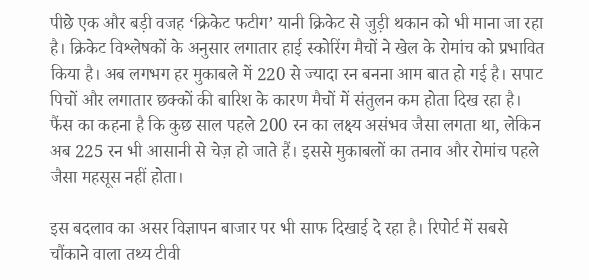पीछे एक और बड़ी वजह ‘क्रिकेट फटीग’ यानी क्रिकेट से जुड़ी थकान को भी माना जा रहा है। क्रिकेट विश्लेषकों के अनुसार लगातार हाई स्कोरिंग मैचों ने खेल के रोमांच को प्रभावित किया है। अब लगभग हर मुकाबले में 220 से ज्यादा रन बनना आम बात हो गई है। सपाट पिचों और लगातार छक्कों की बारिश के कारण मैचों में संतुलन कम होता दिख रहा है। फैंस का कहना है कि कुछ साल पहले 200 रन का लक्ष्य असंभव जैसा लगता था, लेकिन अब 225 रन भी आसानी से चेज़ हो जाते हैं। इससे मुकाबलों का तनाव और रोमांच पहले जैसा महसूस नहीं होता।

इस बदलाव का असर विज्ञापन बाजार पर भी साफ दिखाई दे रहा है। रिपोर्ट में सबसे चौंकाने वाला तथ्य टीवी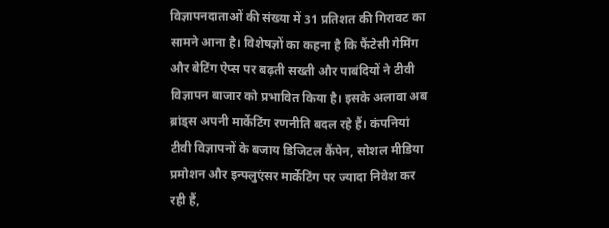विज्ञापनदाताओं की संख्या में 31 प्रतिशत की गिरावट का सामने आना है। विशेषज्ञों का कहना है कि फैंटेसी गेमिंग और बेटिंग ऐप्स पर बढ़ती सख्ती और पाबंदियों ने टीवी विज्ञापन बाजार को प्रभावित किया है। इसके अलावा अब ब्रांड्स अपनी मार्केटिंग रणनीति बदल रहे हैं। कंपनियां टीवी विज्ञापनों के बजाय डिजिटल कैंपेन, सोशल मीडिया प्रमोशन और इन्फ्लुएंसर मार्केटिंग पर ज्यादा निवेश कर रही हैं,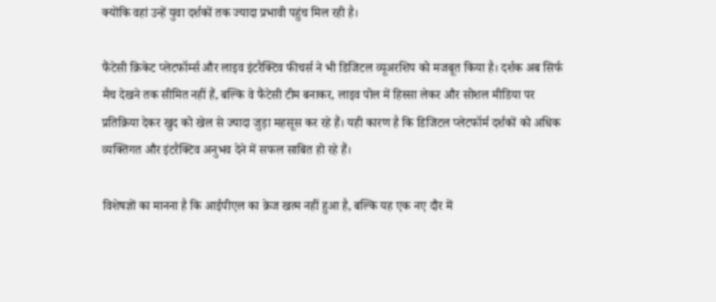क्योंकि वहां उन्हें युवा दर्शकों तक ज्यादा प्रभावी पहुंच मिल रही है।

फैंटेसी क्रिकेट प्लेटफॉर्म्स और लाइव इंटरैक्टिव फीचर्स ने भी डिजिटल व्यूअरशिप को मजबूत किया है। दर्शक अब सिर्फ मैच देखने तक सीमित नहीं हैं, बल्कि वे फैंटेसी टीम बनाकर, लाइव पोल में हिस्सा लेकर और सोशल मीडिया पर प्रतिक्रिया देकर खुद को खेल से ज्यादा जुड़ा महसूस कर रहे हैं। यही कारण है कि डिजिटल प्लेटफॉर्म दर्शकों को अधिक व्यक्तिगत और इंटरैक्टिव अनुभव देने में सफल साबित हो रहे हैं।

विशेषज्ञों का मानना है कि आईपीएल का क्रेज खत्म नहीं हुआ है, बल्कि यह एक नए दौर में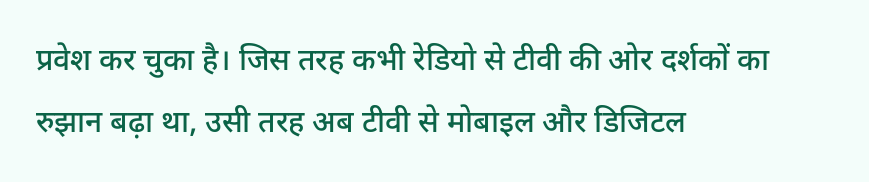प्रवेश कर चुका है। जिस तरह कभी रेडियो से टीवी की ओर दर्शकों का रुझान बढ़ा था, उसी तरह अब टीवी से मोबाइल और डिजिटल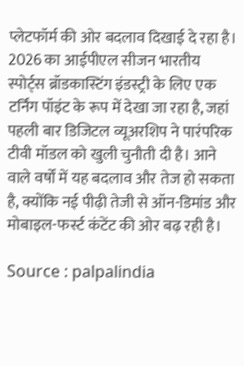प्लेटफॉर्म की ओर बदलाव दिखाई दे रहा है। 2026 का आईपीएल सीजन भारतीय स्पोर्ट्स ब्रॉडकास्टिंग इंडस्ट्री के लिए एक टर्निंग पॉइंट के रूप में देखा जा रहा है, जहां पहली बार डिजिटल व्यूअरशिप ने पारंपरिक टीवी मॉडल को खुली चुनौती दी है। आने वाले वर्षों में यह बदलाव और तेज हो सकता है, क्योंकि नई पीढ़ी तेजी से ऑन-डिमांड और मोबाइल-फर्स्ट कंटेंट की ओर बढ़ रही है।

Source : palpalindia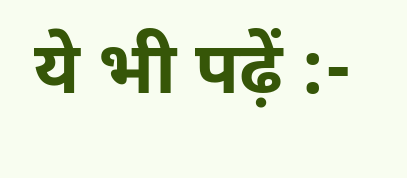ये भी पढ़ें :-